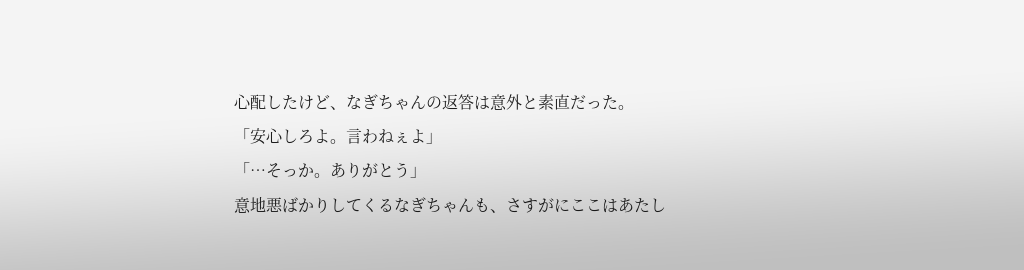心配したけど、なぎちゃんの返答は意外と素直だった。
「安心しろよ。言わねぇよ」
「…そっか。ありがとう」
意地悪ばかりしてくるなぎちゃんも、さすがにここはあたし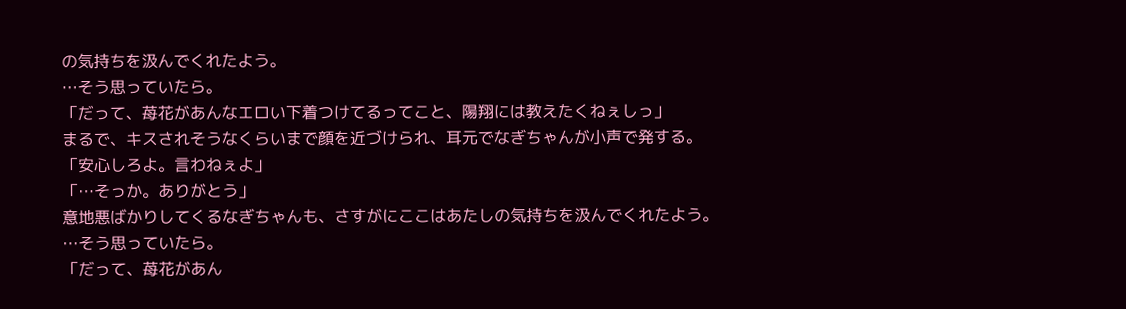の気持ちを汲んでくれたよう。
…そう思っていたら。
「だって、苺花があんなエロい下着つけてるってこと、陽翔には教えたくねぇしっ」
まるで、キスされそうなくらいまで顔を近づけられ、耳元でなぎちゃんが小声で発する。
「安心しろよ。言わねぇよ」
「…そっか。ありがとう」
意地悪ばかりしてくるなぎちゃんも、さすがにここはあたしの気持ちを汲んでくれたよう。
…そう思っていたら。
「だって、苺花があん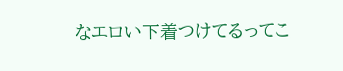なエロい下着つけてるってこ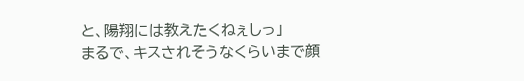と、陽翔には教えたくねぇしっ」
まるで、キスされそうなくらいまで顔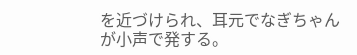を近づけられ、耳元でなぎちゃんが小声で発する。